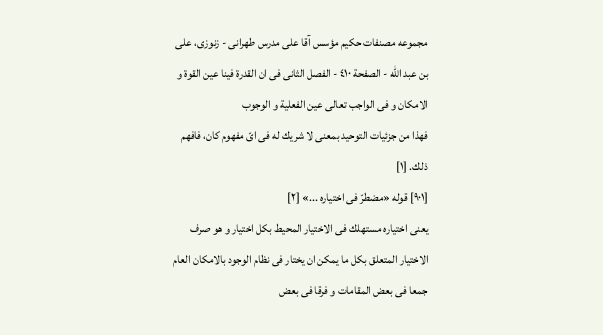مجموعه مصنفات حكيم مؤسس آقا على مدرس طهرانى - زنوزى، على بن عبد الله - الصفحة ٤١٠ - الفصل الثانى فى ان القدرة فينا عين القوة و الامكان و فى الواجب تعالى عين الفعلية و الوجوب
فهذا من جزئيات التوحيد بمعنى لا شريك له فى اىّ مفهوم كان، فافهم ذلك. [١]
[٩٠١] قوله «مضطرّ فى اختياره ...» [٢]
يعنى اختياره مستهلك فى الاختيار المحيط بكل اختيار و هو صرف الاختيار المتعلق بكل ما يمكن ان يختار فى نظام الوجود بالامكان العام جمعا فى بعض المقامات و فرقا فى بعض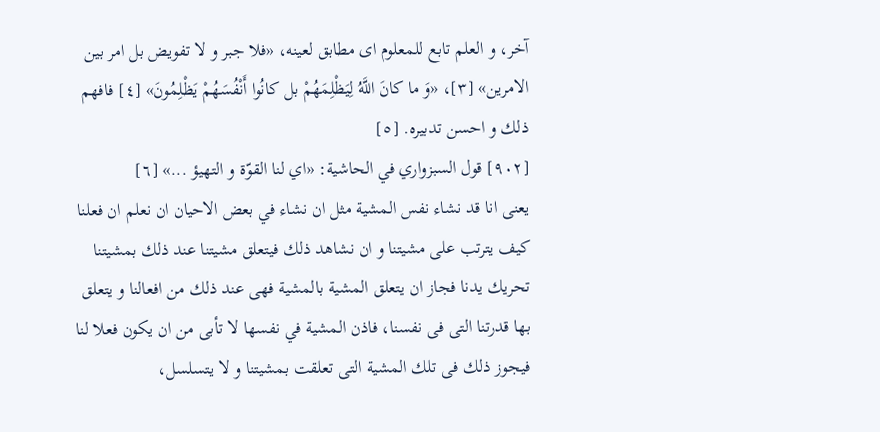آخر، و العلم تابع للمعلوم اى مطابق لعينه، «فلا جبر و لا تفويض بل امر بين الامرين» [٣]، «وَ ما كانَ اللَّهُ لِيَظْلِمَهُمْ بل كانُوا أَنْفُسَهُمْ يَظْلِمُونَ» [٤] فافهم ذلك و احسن تدبيره. [٥]
[٩٠٢] قول السبزواري في الحاشية: «اي لنا القوّة و التهيؤ ...» [٦]
يعنى انا قد نشاء نفس المشية مثل ان نشاء في بعض الاحيان ان نعلم ان فعلنا كيف يترتب على مشيتنا و ان نشاهد ذلك فيتعلق مشيتنا عند ذلك بمشيتنا تحريك يدنا فجاز ان يتعلق المشية بالمشية فهى عند ذلك من افعالنا و يتعلق بها قدرتنا التى فى نفسنا، فاذن المشية في نفسها لا تأبى من ان يكون فعلا لنا فيجوز ذلك فى تلك المشية التى تعلقت بمشيتنا و لا يتسلسل،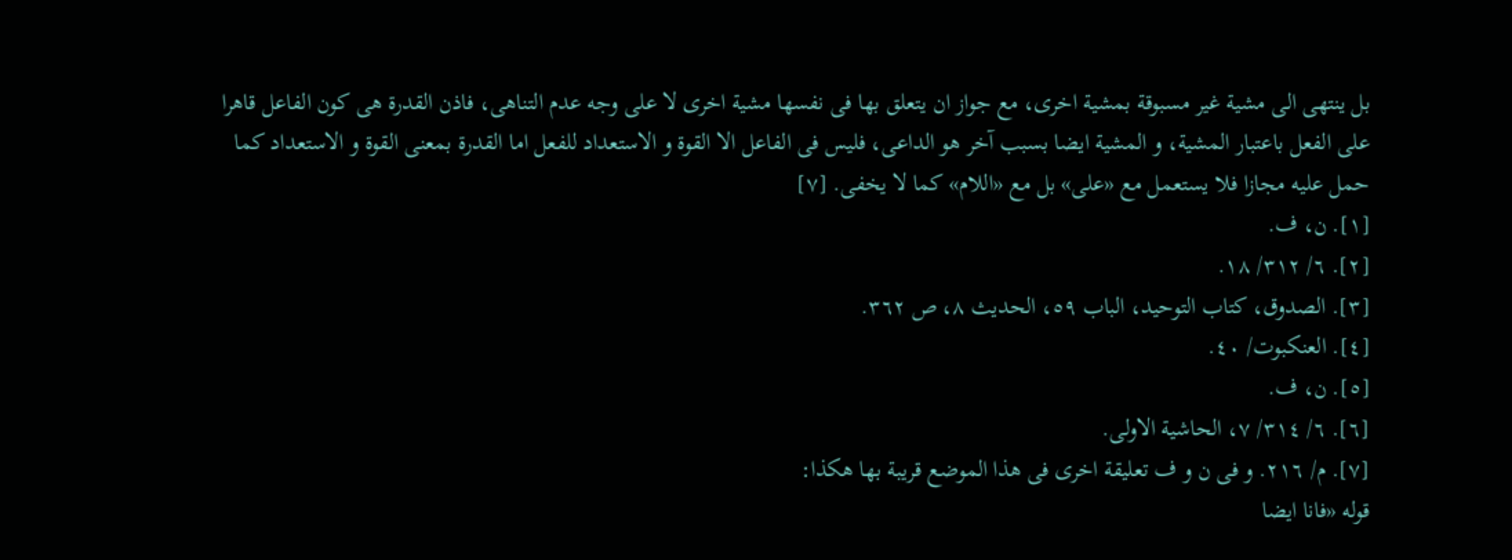بل ينتهى الى مشية غير مسبوقة بمشية اخرى، مع جواز ان يتعلق بها فى نفسها مشية اخرى لا على وجه عدم التناهى، فاذن القدرة هى كون الفاعل قاهرا على الفعل باعتبار المشية، و المشية ايضا بسبب آخر هو الداعى، فليس فى الفاعل الا القوة و الاستعداد للفعل اما القدرة بمعنى القوة و الاستعداد كما حمل عليه مجازا فلا يستعمل مع «على» بل مع «اللام» كما لا يخفى. [٧]
[١]. ن، ف.
[٢]. ٦/ ٣١٢/ ١٨.
[٣]. الصدوق، كتاب التوحيد، الباب ٥٩، الحديث ٨، ص ٣٦٢.
[٤]. العنكبوت/ ٤٠.
[٥]. ن، ف.
[٦]. ٦/ ٣١٤/ ٧، الحاشية الاولى.
[٧]. م/ ٢١٦. و فى ن و ف تعليقة اخرى فى هذا الموضع قريبة بها هكذا:
قوله «فانا ايضا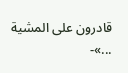قادرون على المشية ...»-